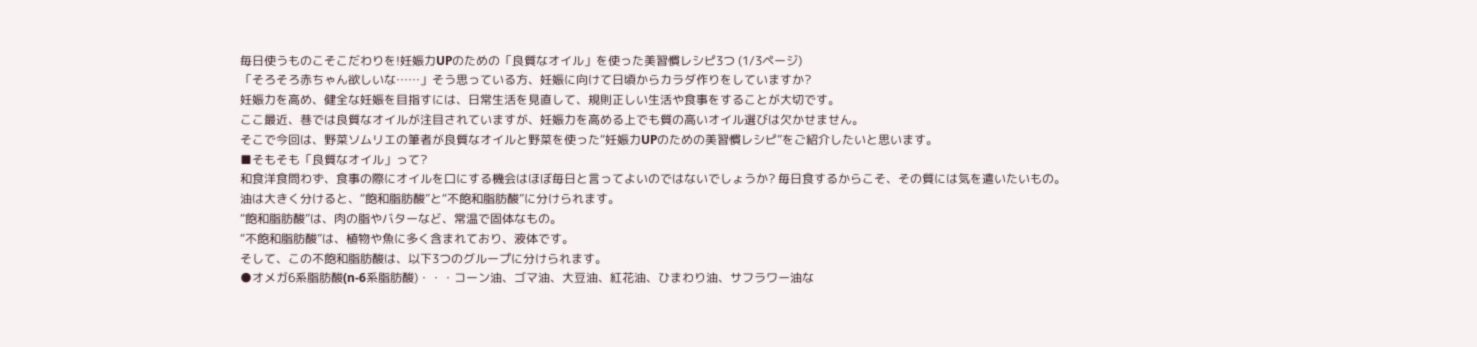毎日使うものこそこだわりを!妊娠力UPのための「良質なオイル」を使った美習慣レシピ3つ (1/3ページ)
「そろそろ赤ちゃん欲しいな……」そう思っている方、妊娠に向けて日頃からカラダ作りをしていますか?
妊娠力を高め、健全な妊娠を目指すには、日常生活を見直して、規則正しい生活や食事をすることが大切です。
ここ最近、巷では良質なオイルが注目されていますが、妊娠力を高める上でも質の高いオイル選びは欠かせません。
そこで今回は、野菜ソムリエの筆者が良質なオイルと野菜を使った“妊娠力UPのための美習慣レシピ”をご紹介したいと思います。
■そもそも「良質なオイル」って?
和食洋食問わず、食事の際にオイルを口にする機会はほぼ毎日と言ってよいのではないでしょうか? 毎日食するからこそ、その質には気を遣いたいもの。
油は大きく分けると、“飽和脂肪酸”と“不飽和脂肪酸”に分けられます。
“飽和脂肪酸”は、肉の脂やバターなど、常温で固体なもの。
“不飽和脂肪酸”は、植物や魚に多く含まれており、液体です。
そして、この不飽和脂肪酸は、以下3つのグループに分けられます。
●オメガ6系脂肪酸(n-6系脂肪酸)・・・コーン油、ゴマ油、大豆油、紅花油、ひまわり油、サフラワー油な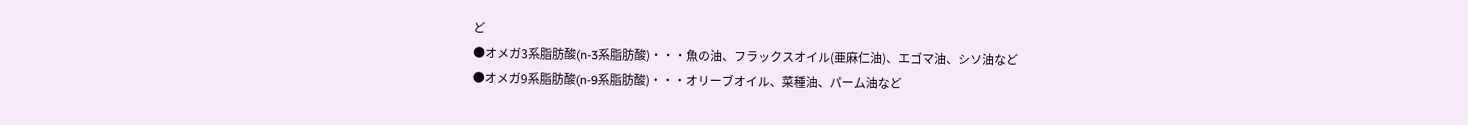ど
●オメガ3系脂肪酸(n-3系脂肪酸)・・・魚の油、フラックスオイル(亜麻仁油)、エゴマ油、シソ油など
●オメガ9系脂肪酸(n-9系脂肪酸)・・・オリーブオイル、菜種油、パーム油など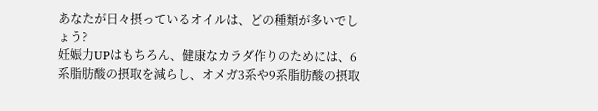あなたが日々摂っているオイルは、どの種類が多いでしょう?
妊娠力UPはもちろん、健康なカラダ作りのためには、6系脂肪酸の摂取を減らし、オメガ3系や9系脂肪酸の摂取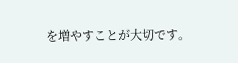を増やすことが大切です。